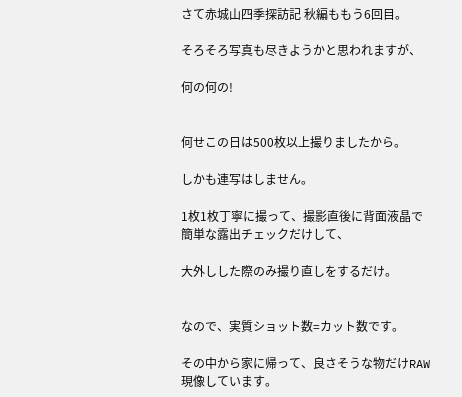さて赤城山四季探訪記 秋編ももう6回目。

そろそろ写真も尽きようかと思われますが、

何の何の!


何せこの日は500枚以上撮りましたから。

しかも連写はしません。

1枚1枚丁寧に撮って、撮影直後に背面液晶で簡単な露出チェックだけして、

大外しした際のみ撮り直しをするだけ。


なので、実質ショット数=カット数です。

その中から家に帰って、良さそうな物だけRAW現像しています。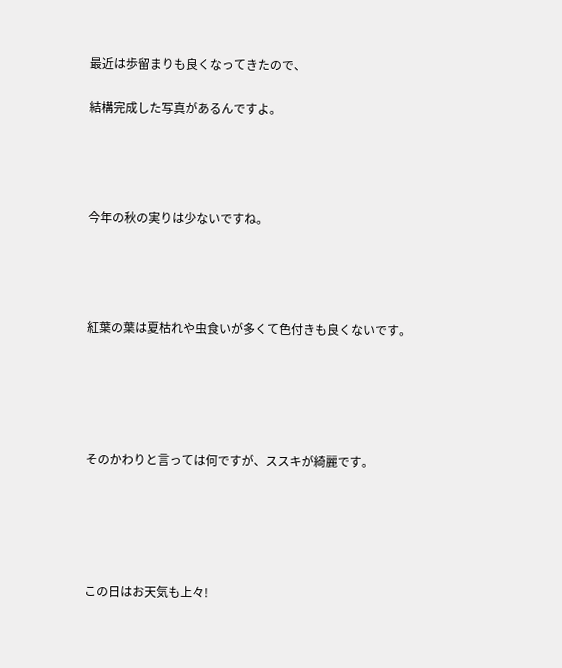最近は歩留まりも良くなってきたので、

結構完成した写真があるんですよ。




今年の秋の実りは少ないですね。




紅葉の葉は夏枯れや虫食いが多くて色付きも良くないです。





そのかわりと言っては何ですが、ススキが綺麗です。





この日はお天気も上々!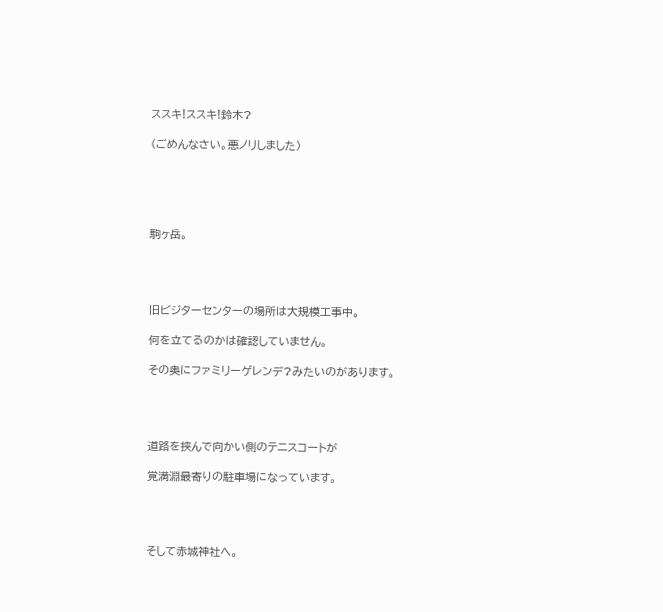ススキ!ススキ!鈴木?

(ごめんなさい。悪ノリしました)





駒ヶ岳。




旧ビジターセンターの場所は大規模工事中。

何を立てるのかは確認していません。

その奥にファミリーゲレンデ?みたいのがあります。




道路を挟んで向かい側のテニスコートが

覚満淵最寄りの駐車場になっています。




そして赤城神社へ。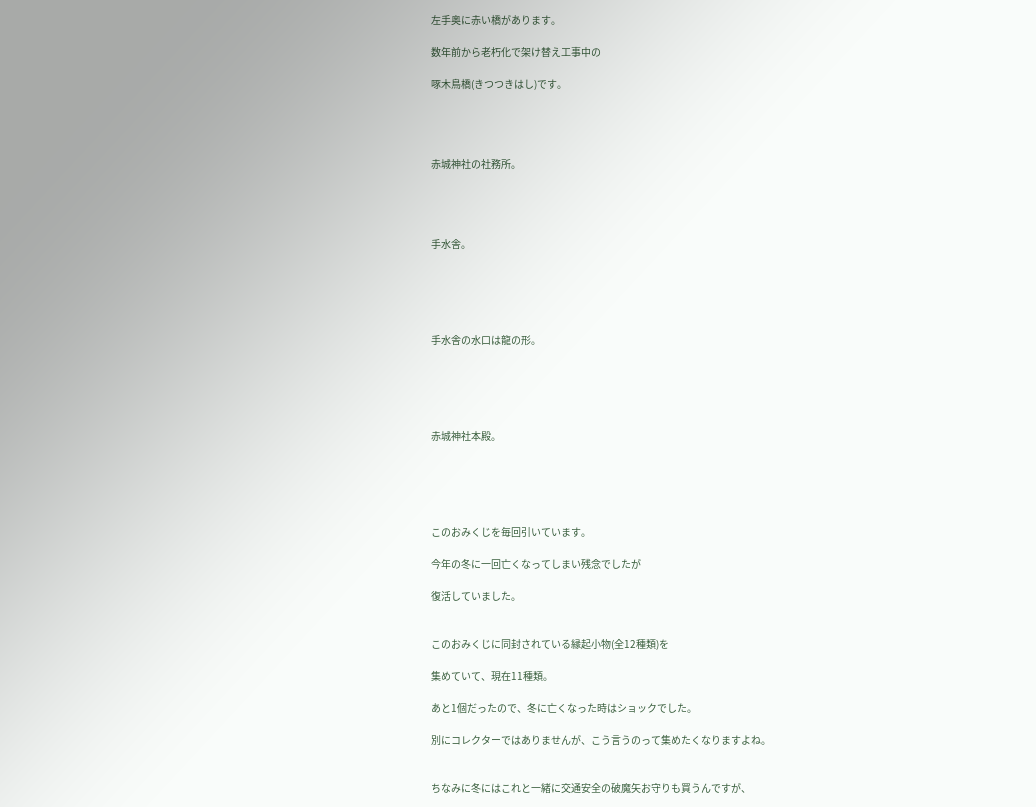左手奥に赤い橋があります。

数年前から老朽化で架け替え工事中の

啄木鳥橋(きつつきはし)です。




赤城神社の社務所。




手水舎。





手水舎の水口は龍の形。





赤城神社本殿。





このおみくじを毎回引いています。

今年の冬に一回亡くなってしまい残念でしたが

復活していました。


このおみくじに同封されている縁起小物(全12種類)を

集めていて、現在11種類。

あと1個だったので、冬に亡くなった時はショックでした。

別にコレクターではありませんが、こう言うのって集めたくなりますよね。


ちなみに冬にはこれと一緒に交通安全の破魔矢お守りも買うんですが、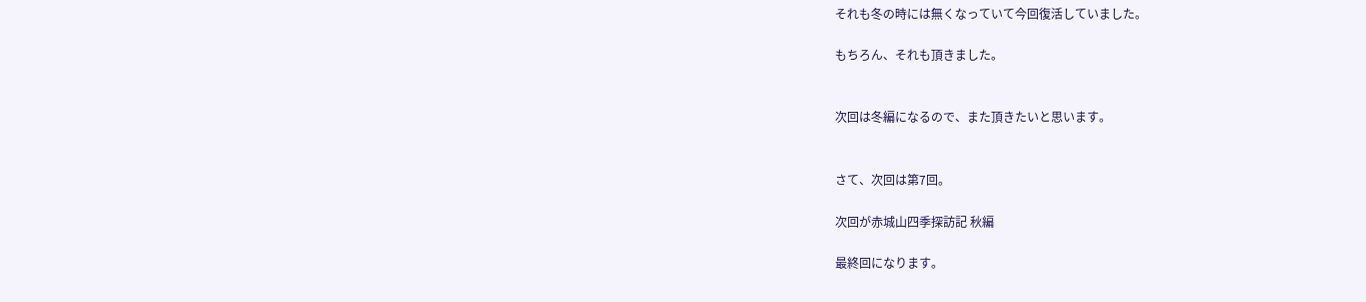それも冬の時には無くなっていて今回復活していました。

もちろん、それも頂きました。


次回は冬編になるので、また頂きたいと思います。


さて、次回は第7回。

次回が赤城山四季探訪記 秋編

最終回になります。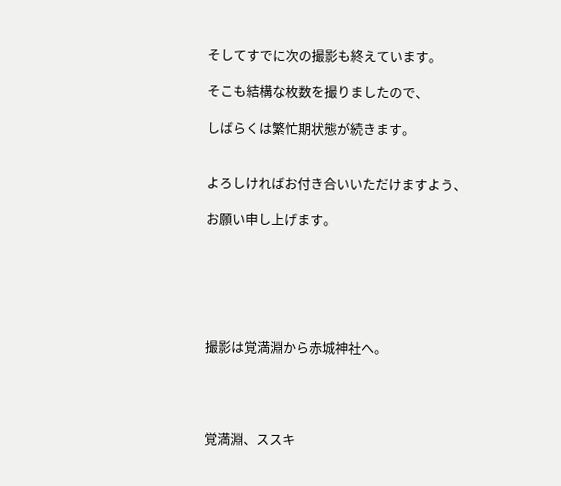そしてすでに次の撮影も終えています。

そこも結構な枚数を撮りましたので、

しばらくは繁忙期状態が続きます。


よろしければお付き合いいただけますよう、

お願い申し上げます。






撮影は覚満淵から赤城神社へ。




覚満淵、ススキ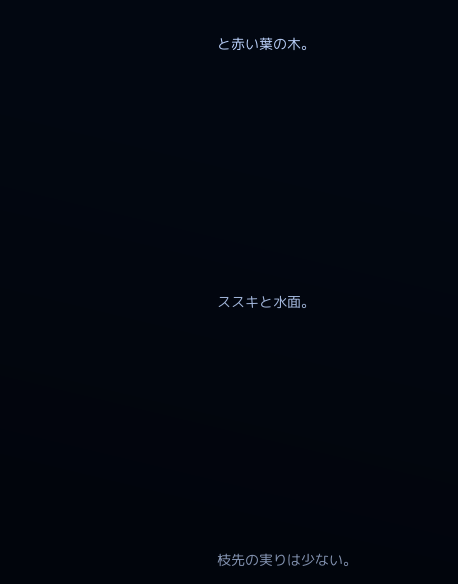と赤い葉の木。









ススキと水面。









枝先の実りは少ない。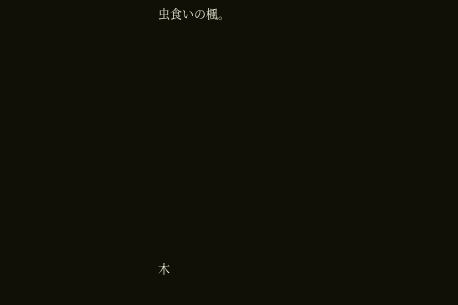虫食いの楓。









木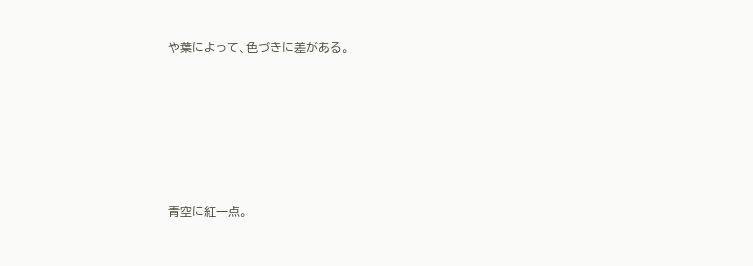や葉によって、色づきに差がある。









青空に紅一点。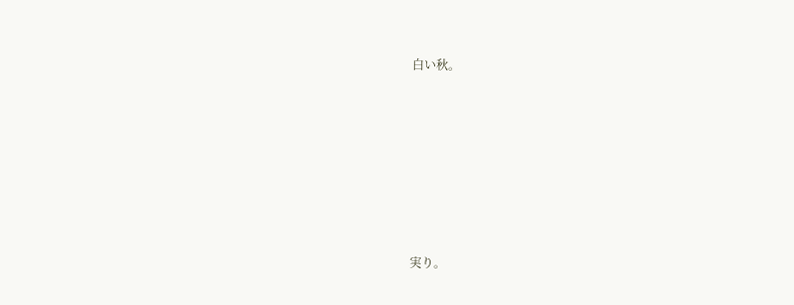白い秋。









実り。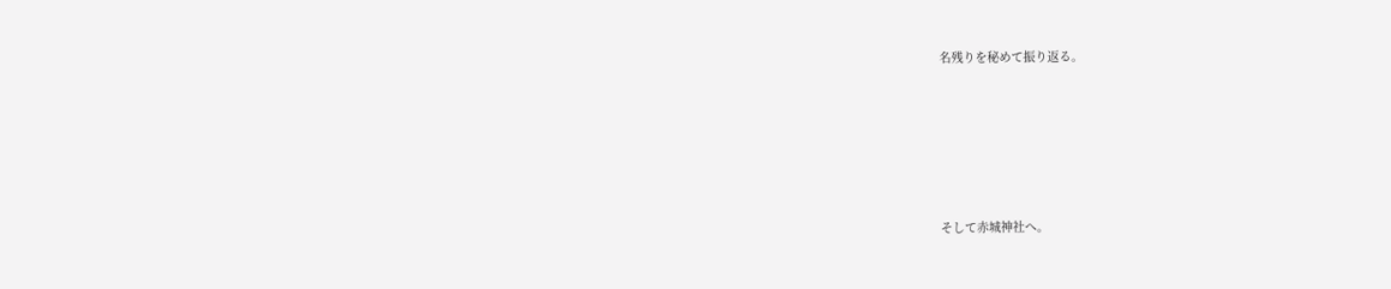名残りを秘めて振り返る。






そして赤城神社へ。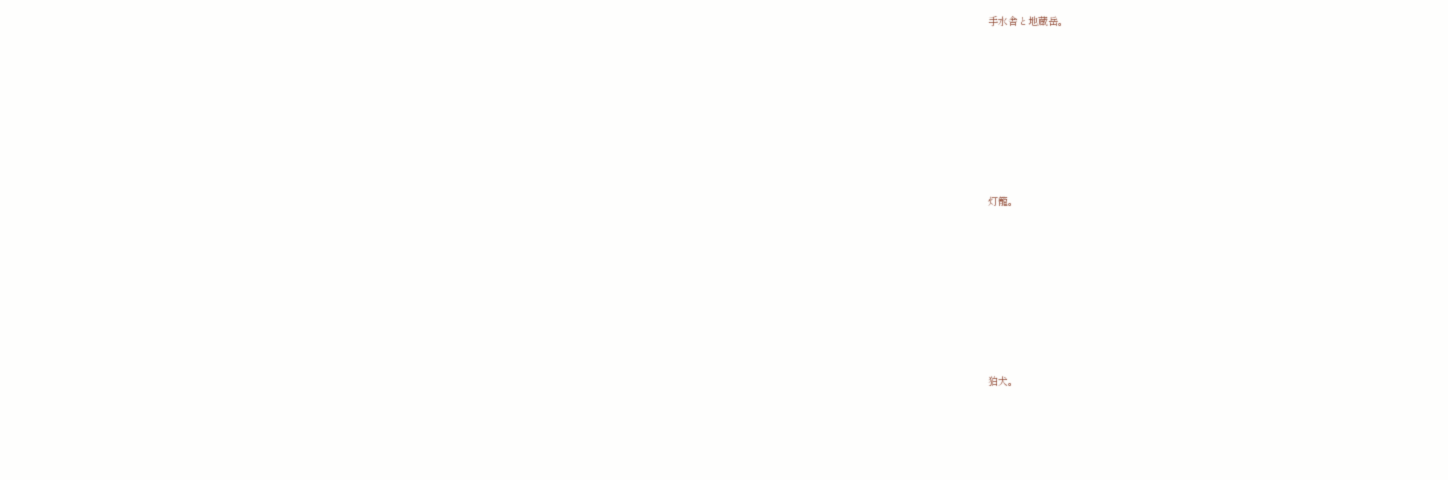手水舎と地蔵岳。









灯籠。









狛犬。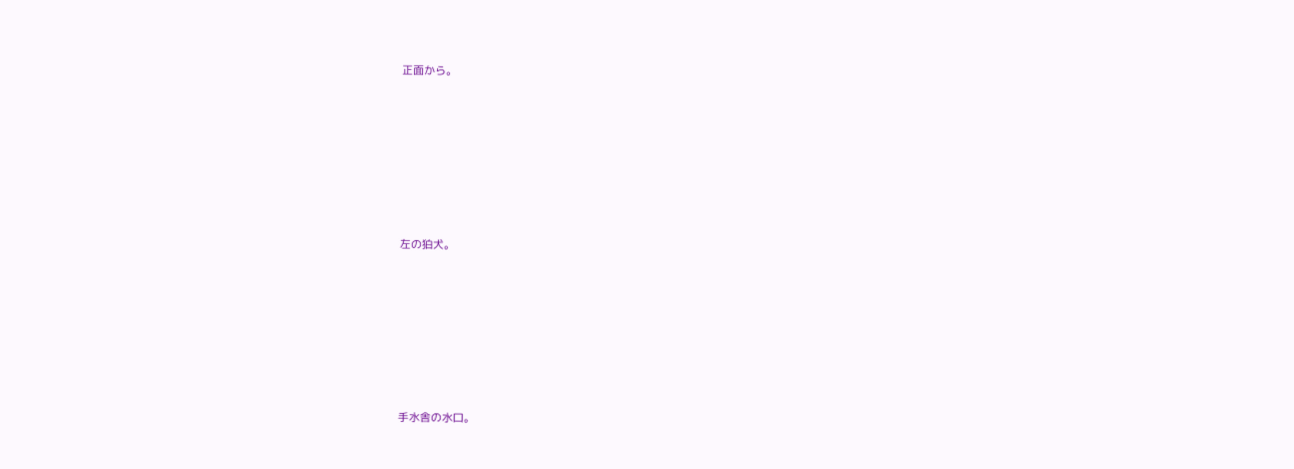正面から。









左の狛犬。









手水舎の水口。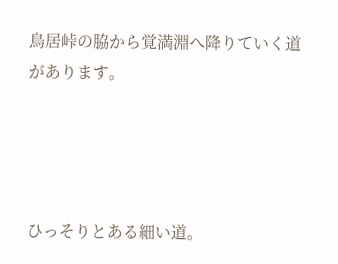鳥居峠の脇から覚満淵へ降りていく道があります。




ひっそりとある細い道。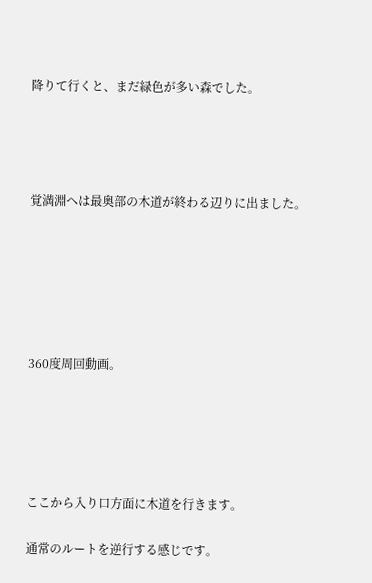降りて行くと、まだ緑色が多い森でした。




覚満淵へは最奥部の木道が終わる辺りに出ました。






360度周回動画。





ここから入り口方面に木道を行きます。

通常のルートを逆行する感じです。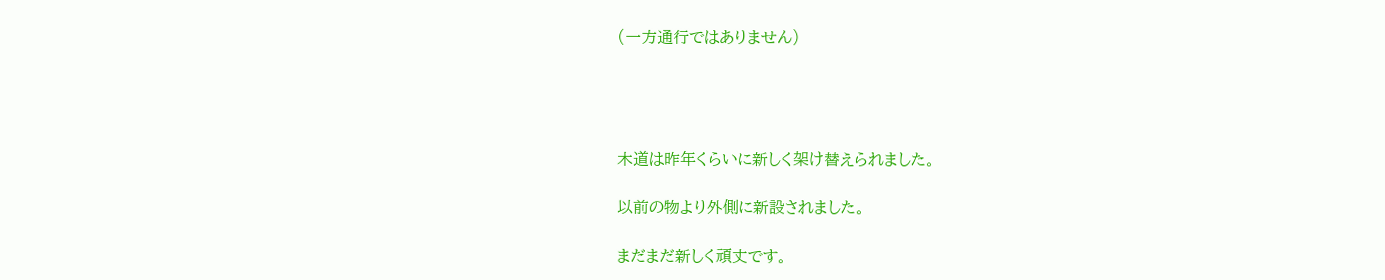(一方通行ではありません)




木道は昨年くらいに新しく架け替えられました。

以前の物より外側に新設されました。

まだまだ新しく頑丈です。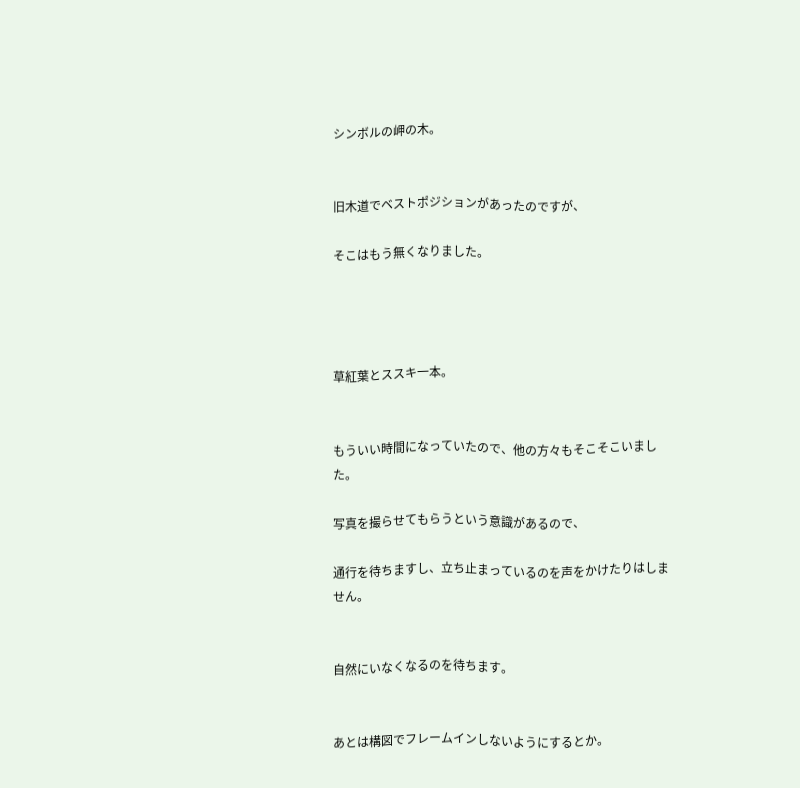シンボルの岬の木。


旧木道でベストポジションがあったのですが、

そこはもう無くなりました。




草紅葉とススキ一本。


もういい時間になっていたので、他の方々もそこそこいました。

写真を撮らせてもらうという意識があるので、

通行を待ちますし、立ち止まっているのを声をかけたりはしません。


自然にいなくなるのを待ちます。


あとは構図でフレームインしないようにするとか。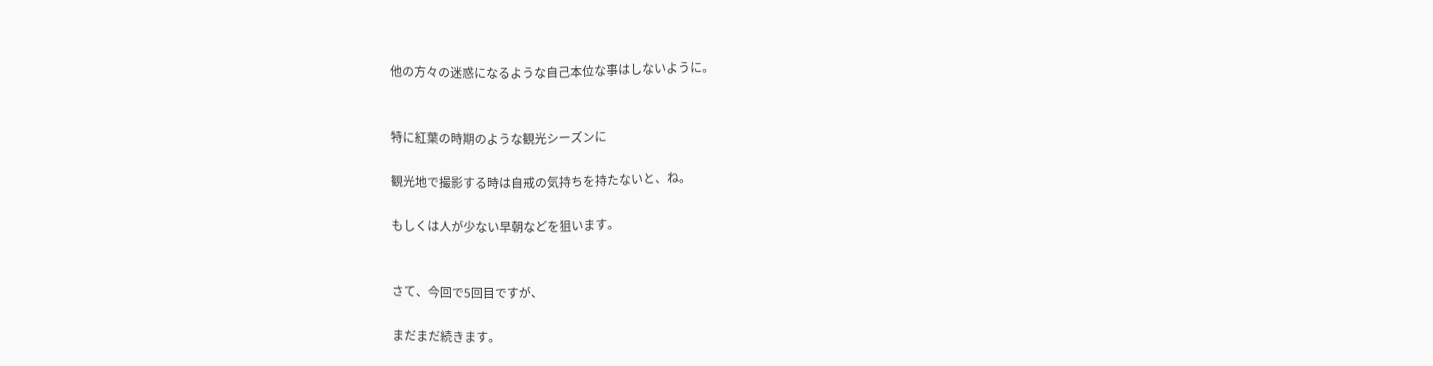他の方々の迷惑になるような自己本位な事はしないように。


特に紅葉の時期のような観光シーズンに

観光地で撮影する時は自戒の気持ちを持たないと、ね。

もしくは人が少ない早朝などを狙います。


さて、今回で5回目ですが、

まだまだ続きます。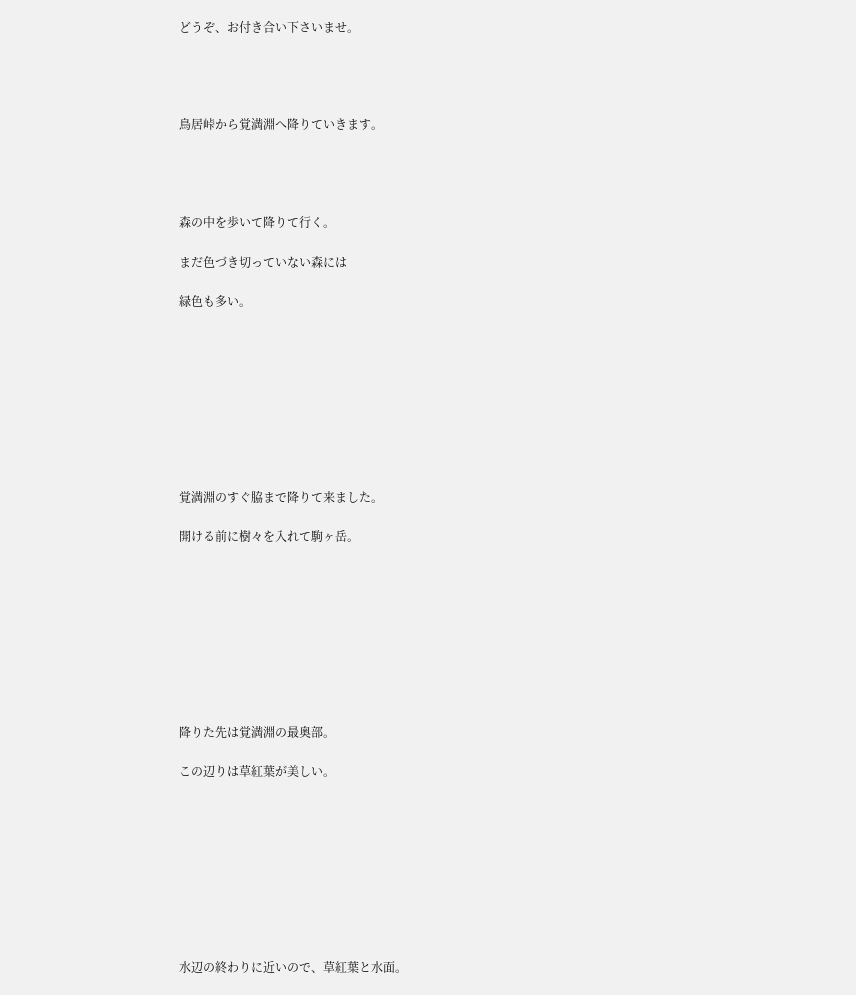どうぞ、お付き合い下さいませ。




鳥居峠から覚満淵へ降りていきます。




森の中を歩いて降りて行く。

まだ色づき切っていない森には

緑色も多い。









覚満淵のすぐ脇まで降りて来ました。

開ける前に樹々を入れて駒ヶ岳。









降りた先は覚満淵の最奥部。

この辺りは草紅葉が美しい。









水辺の終わりに近いので、草紅葉と水面。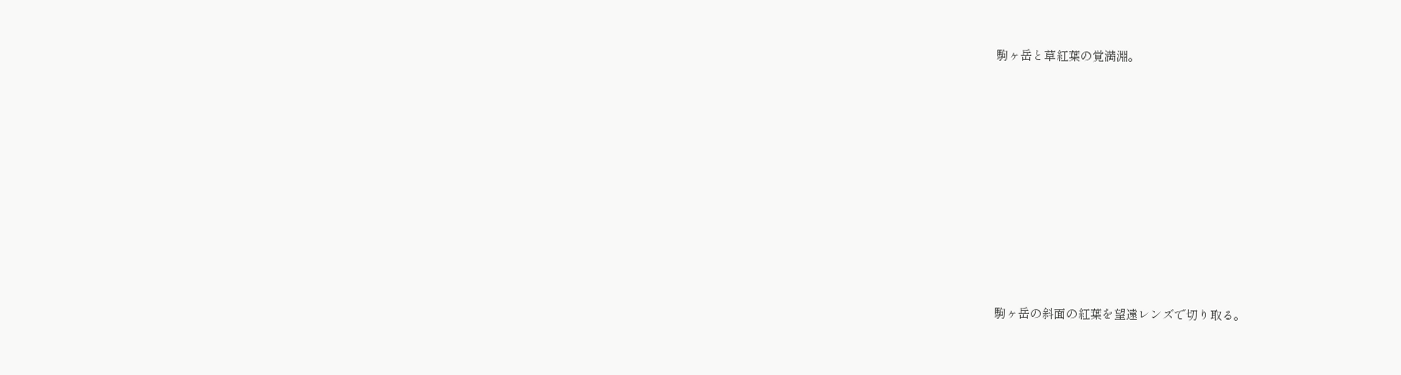駒ヶ岳と草紅葉の覚満淵。









駒ヶ岳の斜面の紅葉を望遠レンズで切り取る。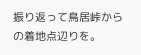振り返って鳥居峠からの着地点辺りを。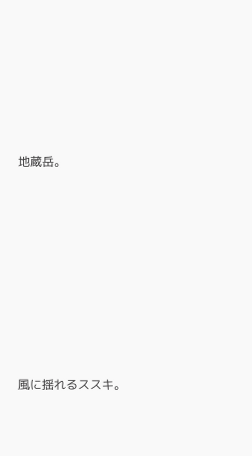地蔵岳。









風に揺れるススキ。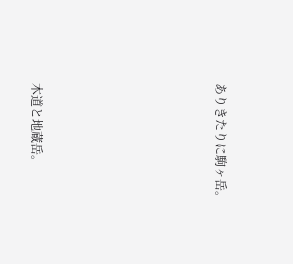ありきたりに駒ヶ岳。









木道と地蔵岳。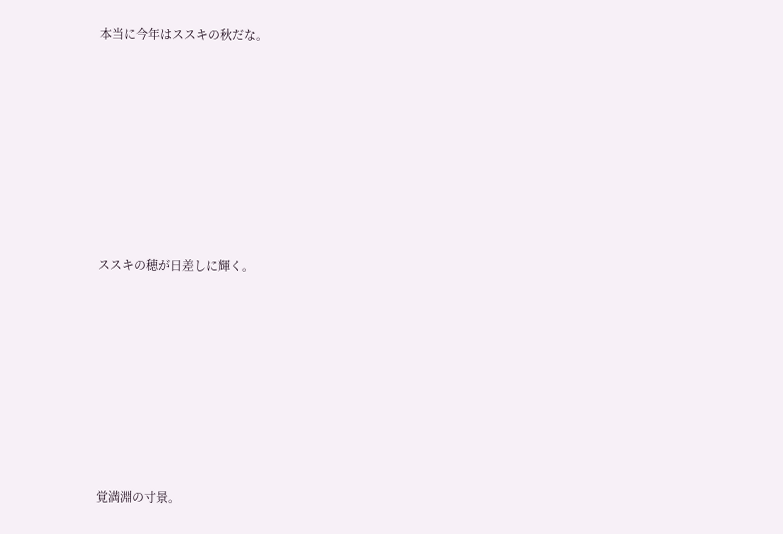本当に今年はススキの秋だな。









ススキの穂が日差しに輝く。









覚満淵の寸景。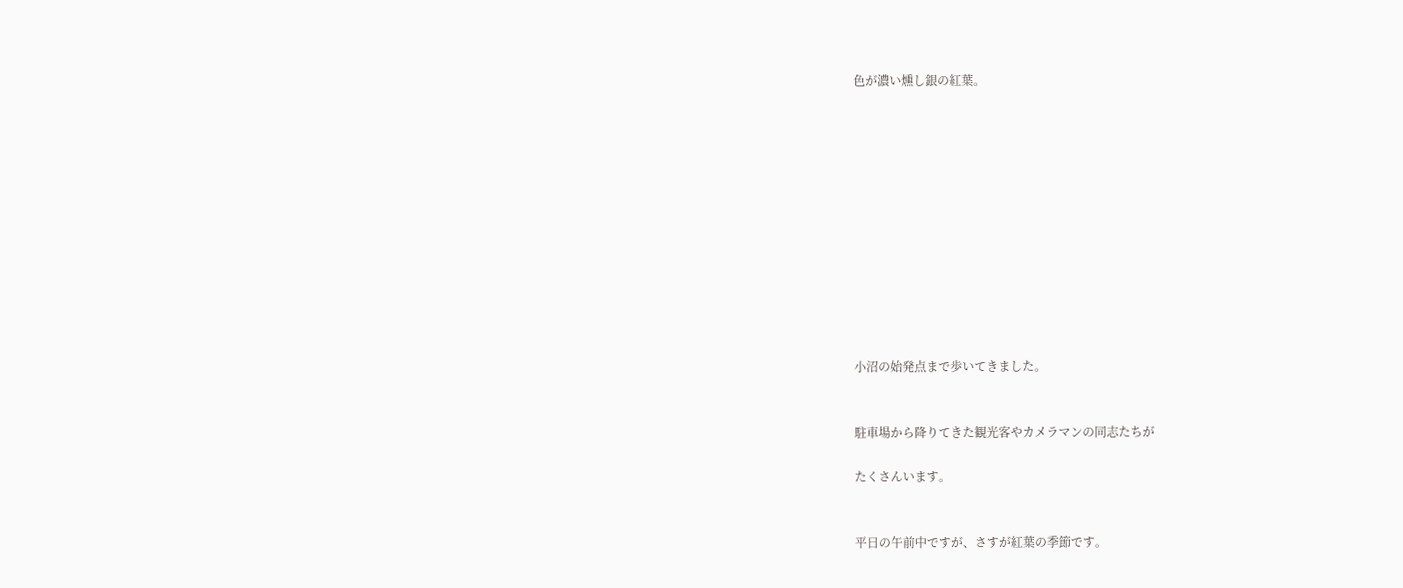色が濃い燻し銀の紅葉。












小沼の始発点まで歩いてきました。


駐車場から降りてきた観光客やカメラマンの同志たちが

たくさんいます。


平日の午前中ですが、さすが紅葉の季節です。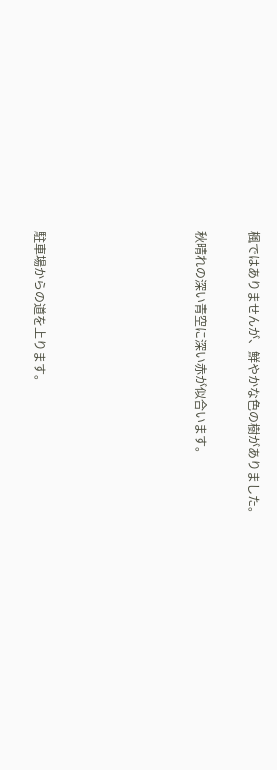楓ではありませんが、鮮やかな色の樹がありました。

秋晴れの深い青空に深い赤が似合います。





駐車場からの道を上ります。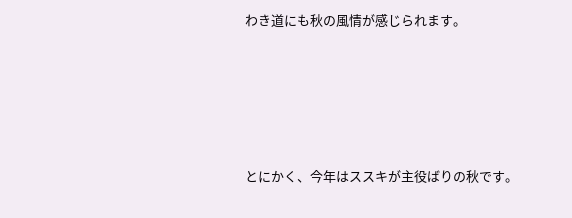わき道にも秋の風情が感じられます。





とにかく、今年はススキが主役ばりの秋です。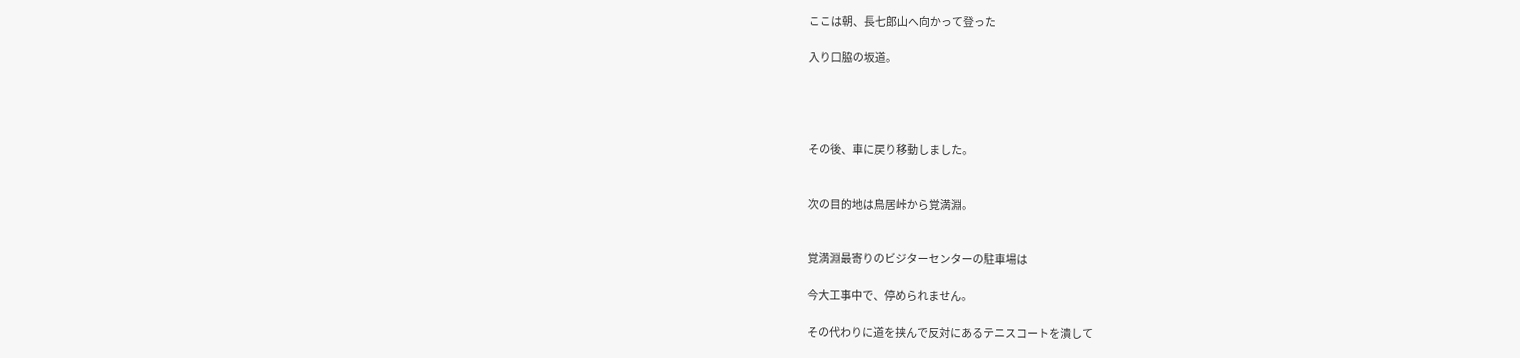ここは朝、長七郎山へ向かって登った

入り口脇の坂道。




その後、車に戻り移動しました。


次の目的地は鳥居峠から覚満淵。


覚満淵最寄りのビジターセンターの駐車場は

今大工事中で、停められません。

その代わりに道を挟んで反対にあるテニスコートを潰して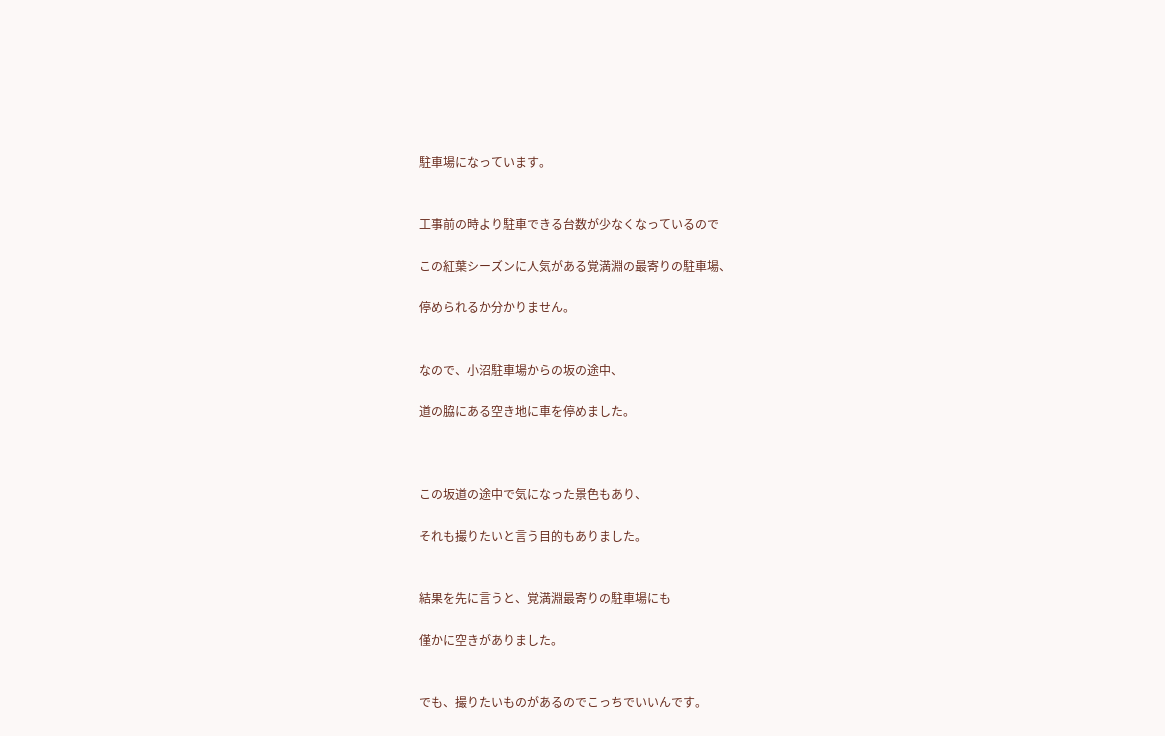駐車場になっています。


工事前の時より駐車できる台数が少なくなっているので

この紅葉シーズンに人気がある覚満淵の最寄りの駐車場、

停められるか分かりません。


なので、小沼駐車場からの坂の途中、

道の脇にある空き地に車を停めました。



この坂道の途中で気になった景色もあり、

それも撮りたいと言う目的もありました。


結果を先に言うと、覚満淵最寄りの駐車場にも

僅かに空きがありました。


でも、撮りたいものがあるのでこっちでいいんです。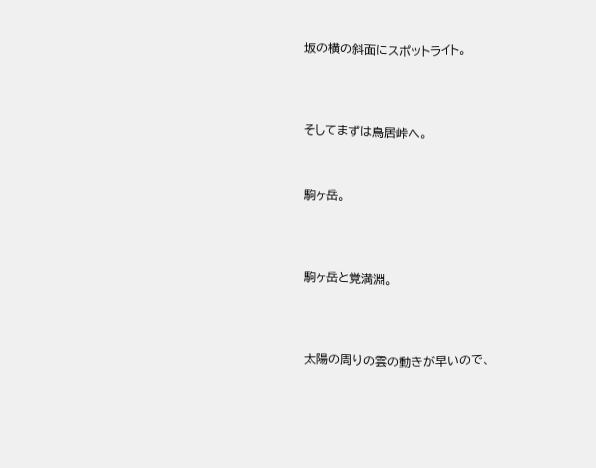坂の横の斜面にスポットライト。




そしてまずは鳥居峠へ。



駒ヶ岳。




駒ヶ岳と覚満淵。




太陽の周りの雲の動きが早いので、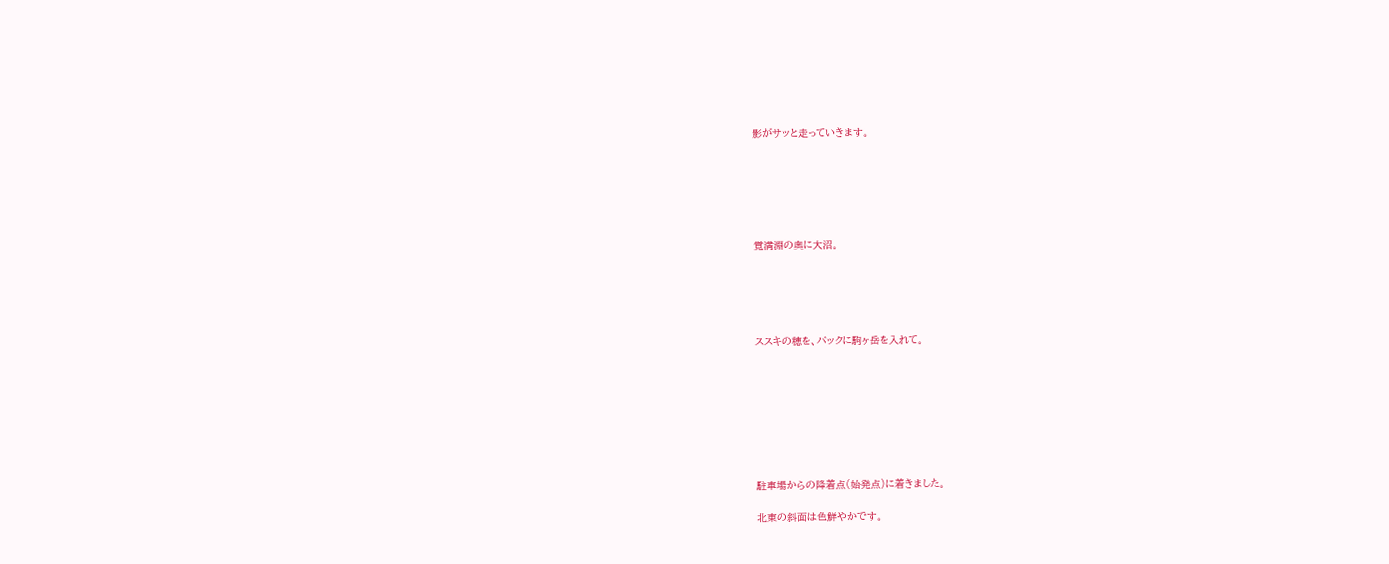影がサッと走っていきます。






覚満淵の奥に大沼。





ススキの穂を、バックに駒ヶ岳を入れて。








駐車場からの降着点(始発点)に着きました。

北東の斜面は色鮮やかです。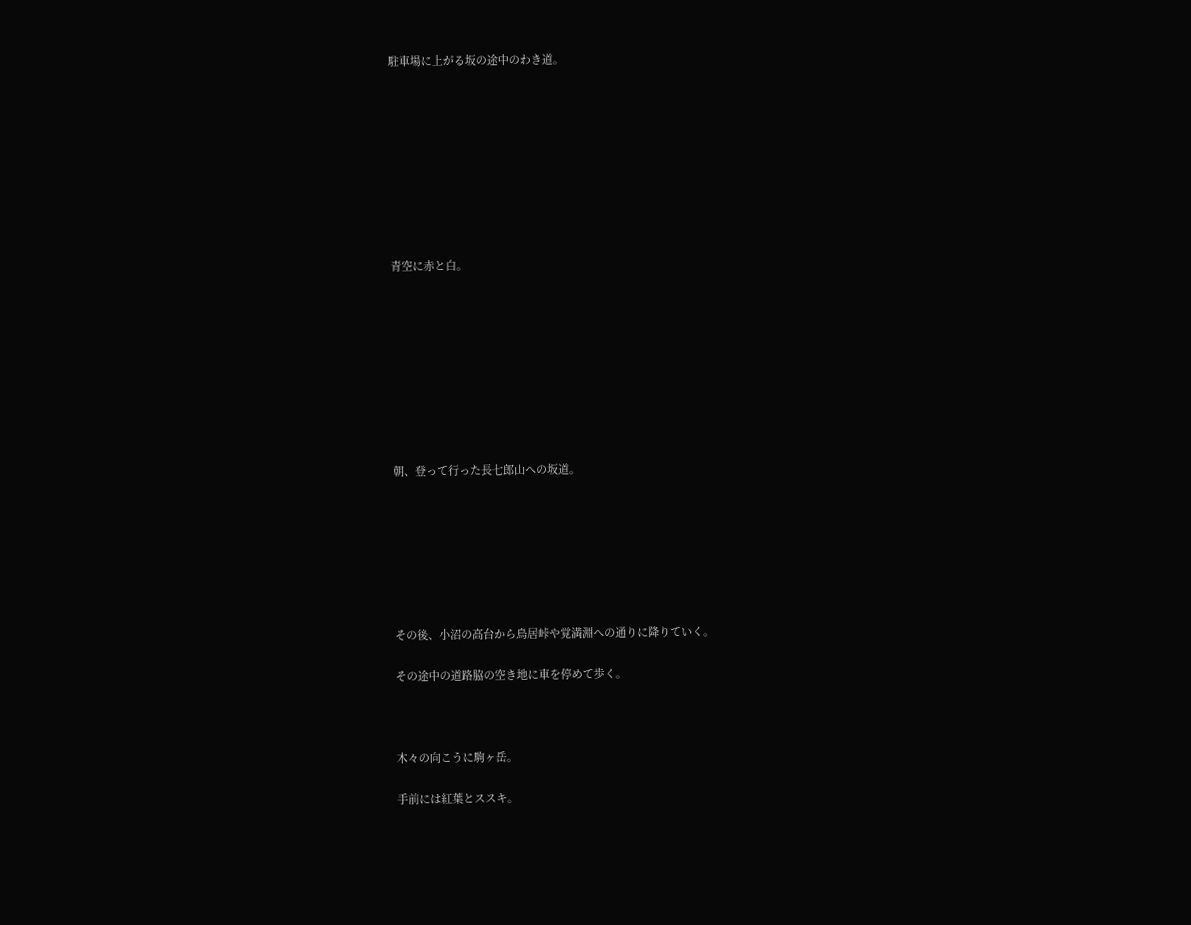駐車場に上がる坂の途中のわき道。









青空に赤と白。









朝、登って行った長七郎山への坂道。







その後、小沼の高台から鳥居峠や覚満淵への通りに降りていく。

その途中の道路脇の空き地に車を停めて歩く。



木々の向こうに駒ヶ岳。

手前には紅葉とススキ。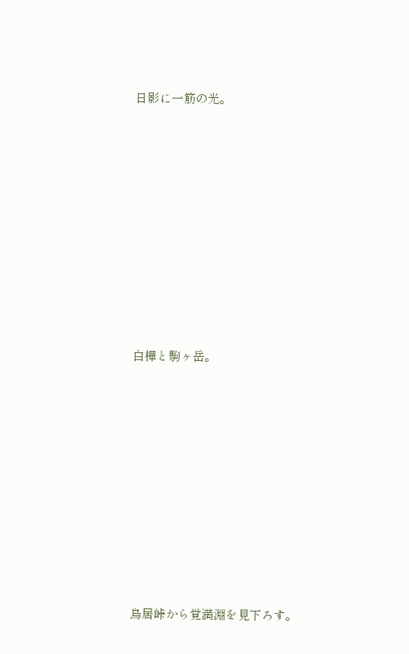日影に一筋の光。









白樺と駒ヶ岳。









鳥居峠から覚満淵を見下ろす。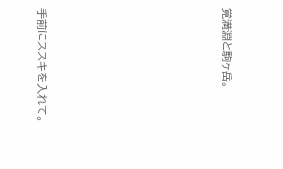覚満淵と駒ヶ岳。









手前にススキを入れて。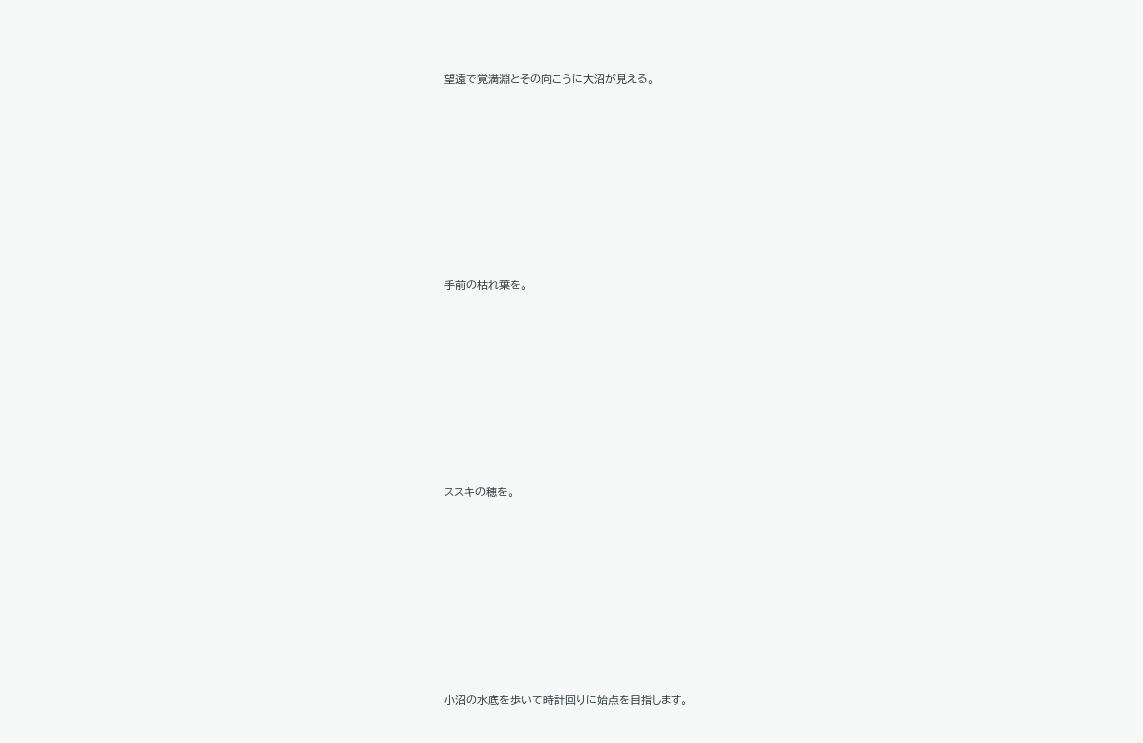望遠で覚満淵とその向こうに大沼が見える。









手前の枯れ葉を。









ススキの穂を。









小沼の水底を歩いて時計回りに始点を目指します。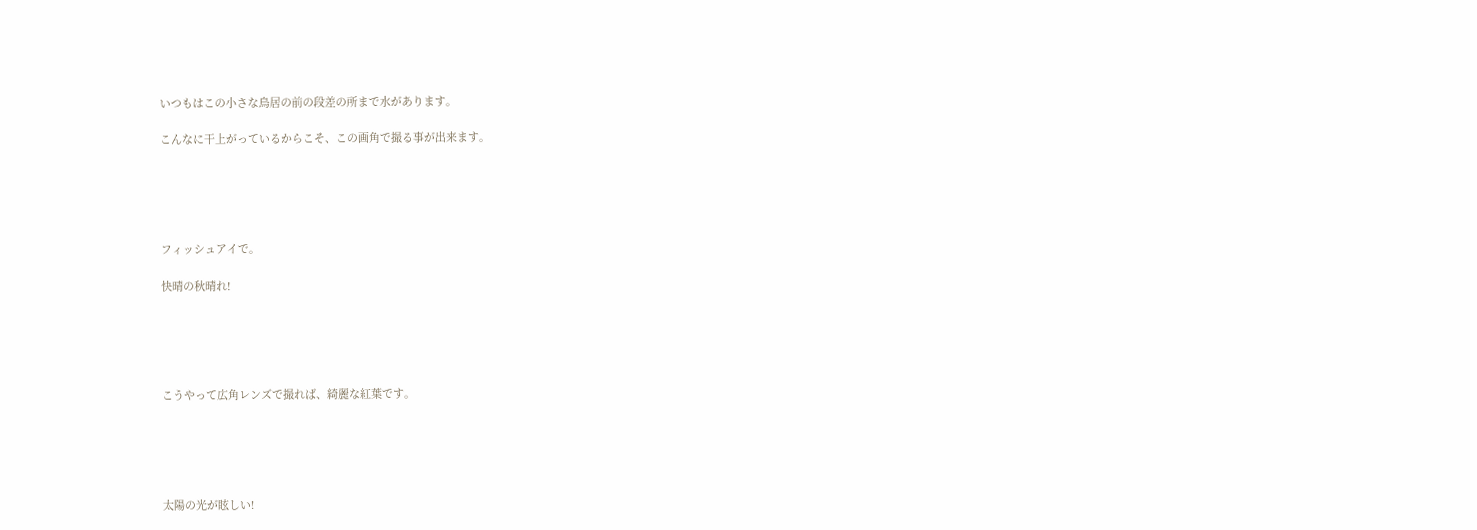いつもはこの小さな鳥居の前の段差の所まで水があります。

こんなに干上がっているからこそ、この画角で撮る事が出来ます。





フィッシュアイで。

快晴の秋晴れ!





こうやって広角レンズで撮れば、綺麗な紅葉です。





太陽の光が眩しい!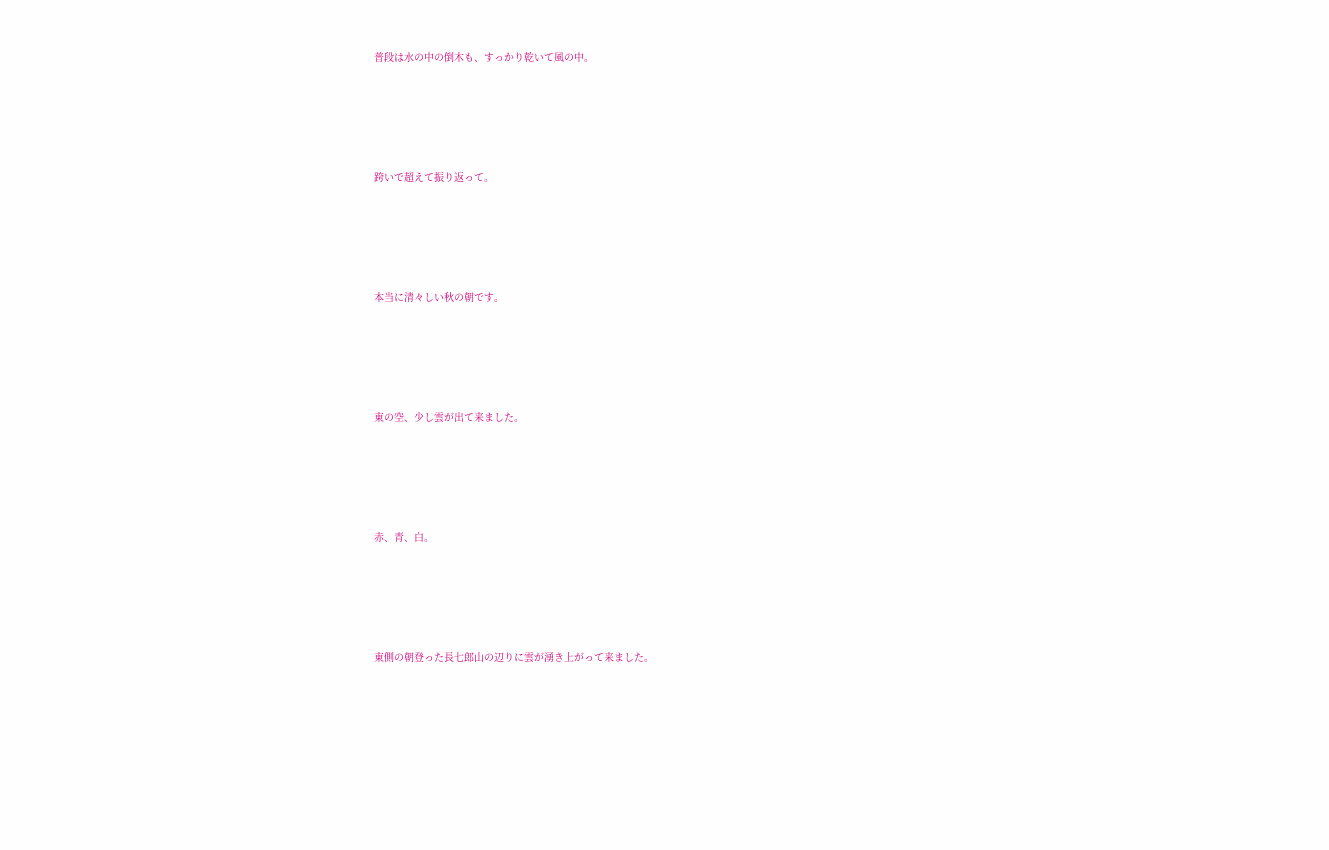普段は水の中の倒木も、すっかり乾いて風の中。





跨いで超えて振り返って。





本当に清々しい秋の朝です。





東の空、少し雲が出て来ました。





赤、青、白。





東側の朝登った長七郎山の辺りに雲が湧き上がって来ました。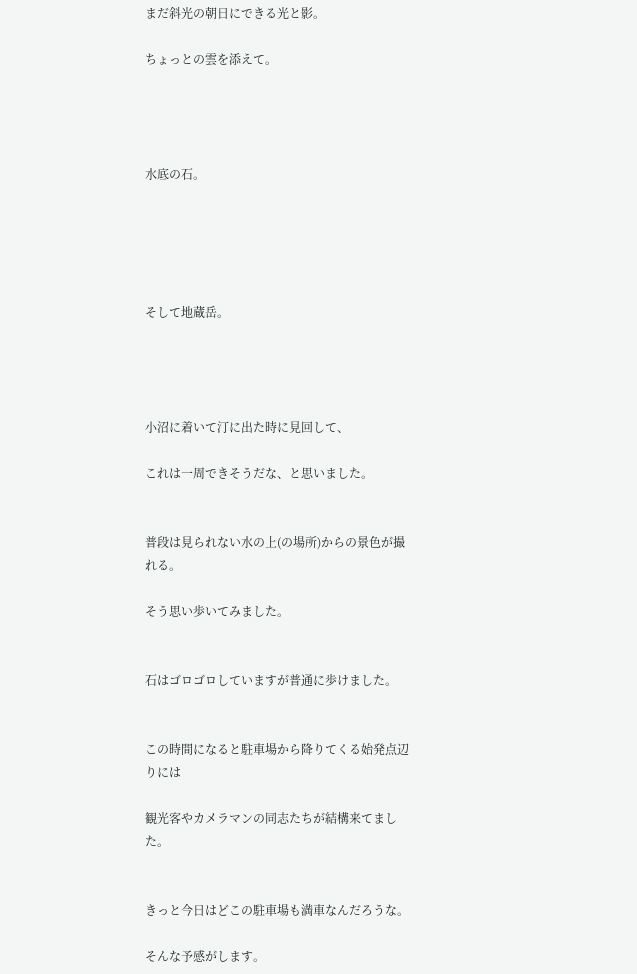まだ斜光の朝日にできる光と影。

ちょっとの雲を添えて。




水底の石。





そして地蔵岳。




小沼に着いて汀に出た時に見回して、

これは一周できそうだな、と思いました。


普段は見られない水の上(の場所)からの景色が撮れる。

そう思い歩いてみました。


石はゴロゴロしていますが普通に歩けました。


この時間になると駐車場から降りてくる始発点辺りには

観光客やカメラマンの同志たちが結構来てました。


きっと今日はどこの駐車場も満車なんだろうな。

そんな予感がします。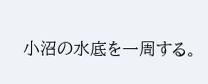小沼の水底を一周する。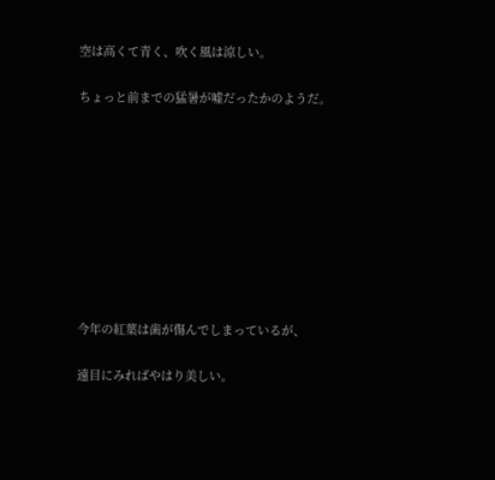空は高くて青く、吹く風は涼しい。

ちょっと前までの猛暑が嘘だったかのようだ。









今年の紅葉は歯が傷んでしまっているが、

遠目にみればやはり美しい。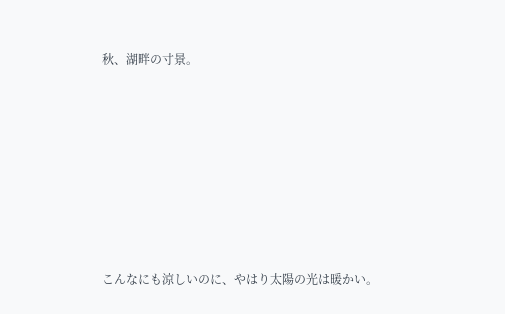秋、湖畔の寸景。









こんなにも涼しいのに、やはり太陽の光は暖かい。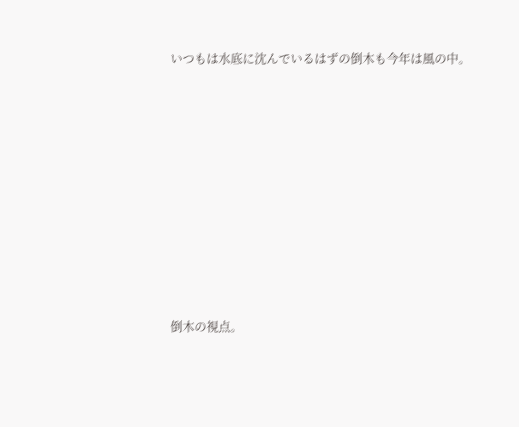いつもは水底に沈んでいるはずの倒木も今年は風の中。









倒木の視点。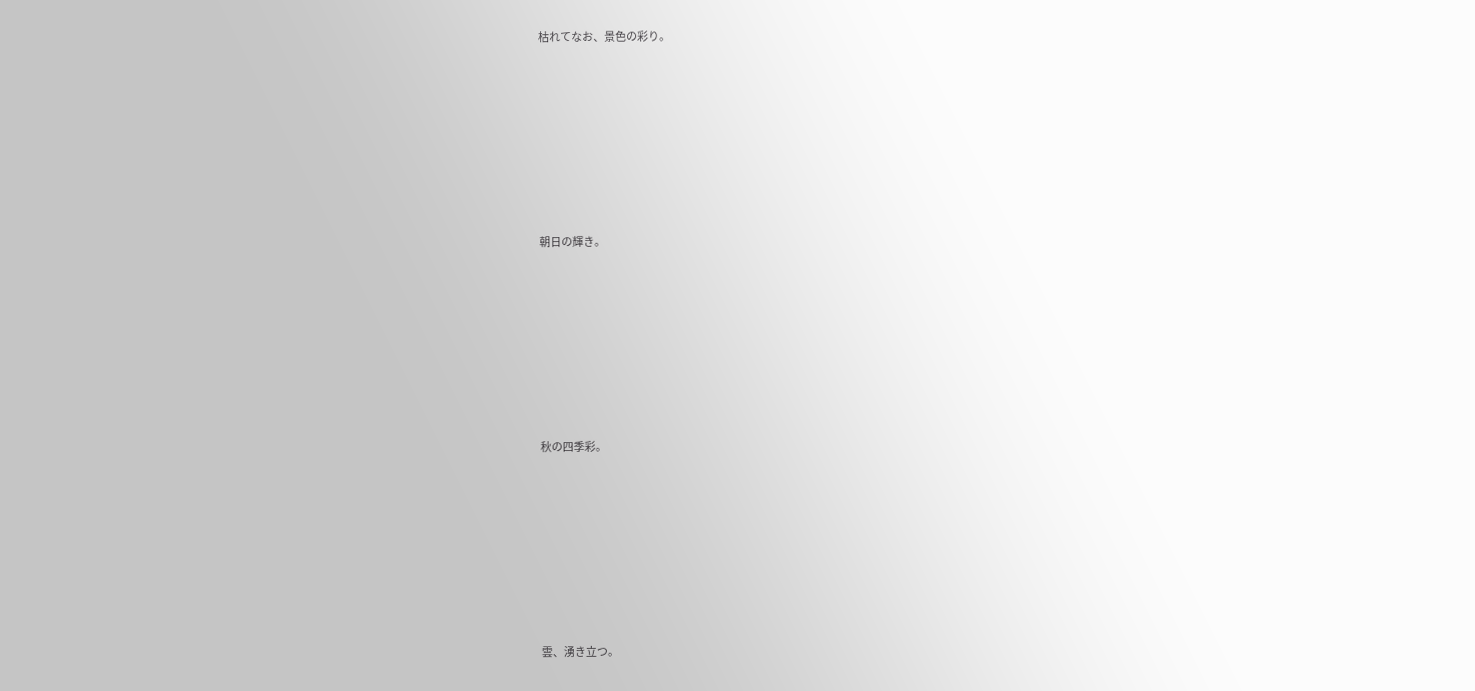枯れてなお、景色の彩り。









朝日の輝き。









秋の四季彩。









雲、湧き立つ。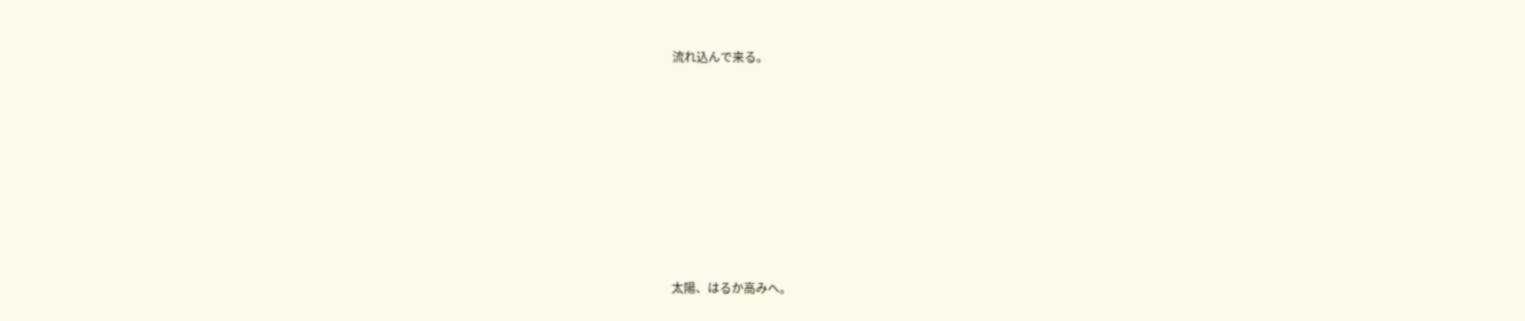流れ込んで来る。









太陽、はるか高みへ。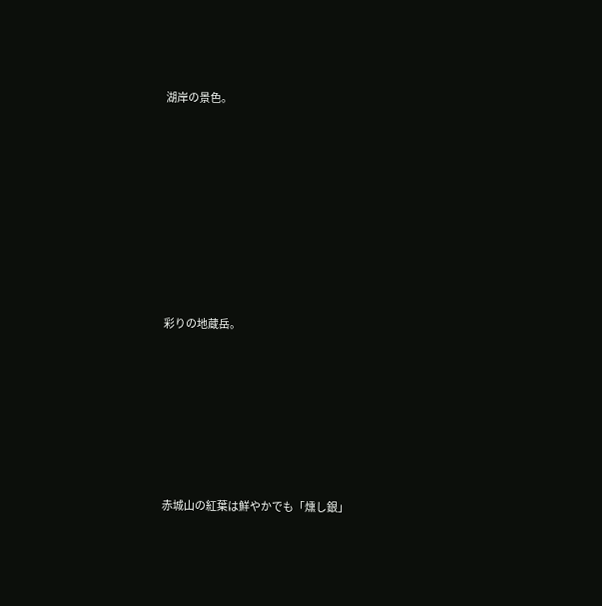湖岸の景色。









彩りの地蔵岳。







赤城山の紅葉は鮮やかでも「燻し銀」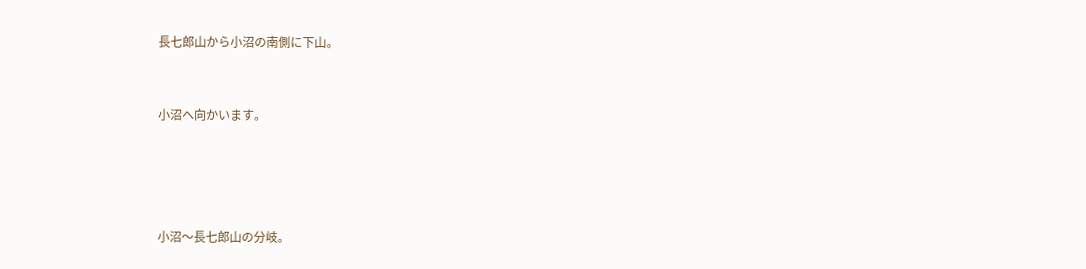長七郎山から小沼の南側に下山。


小沼へ向かいます。




小沼〜長七郎山の分岐。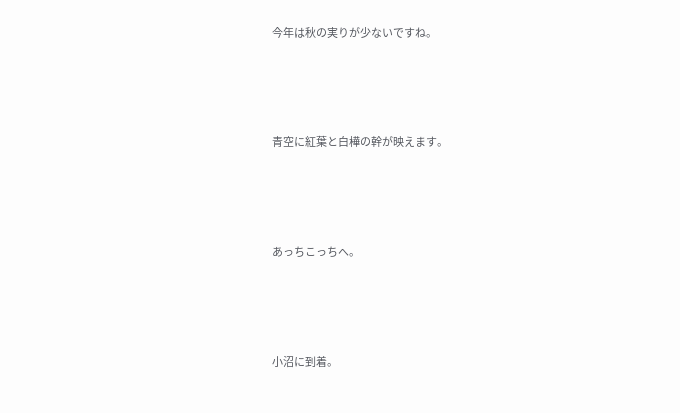今年は秋の実りが少ないですね。





青空に紅葉と白樺の幹が映えます。





あっちこっちへ。





小沼に到着。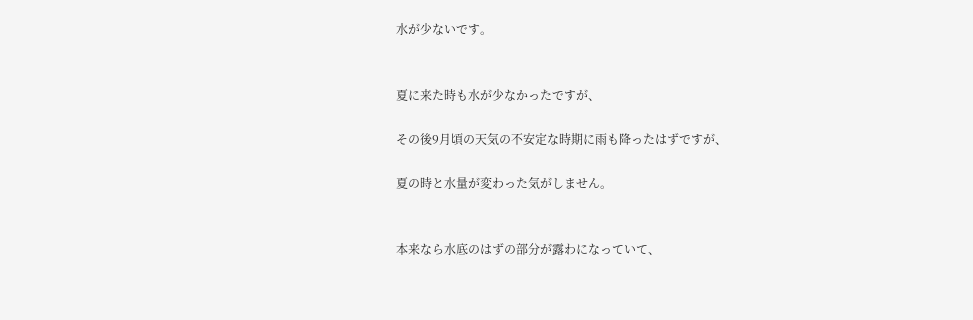水が少ないです。


夏に来た時も水が少なかったですが、

その後9月頃の天気の不安定な時期に雨も降ったはずですが、

夏の時と水量が変わった気がしません。


本来なら水底のはずの部分が露わになっていて、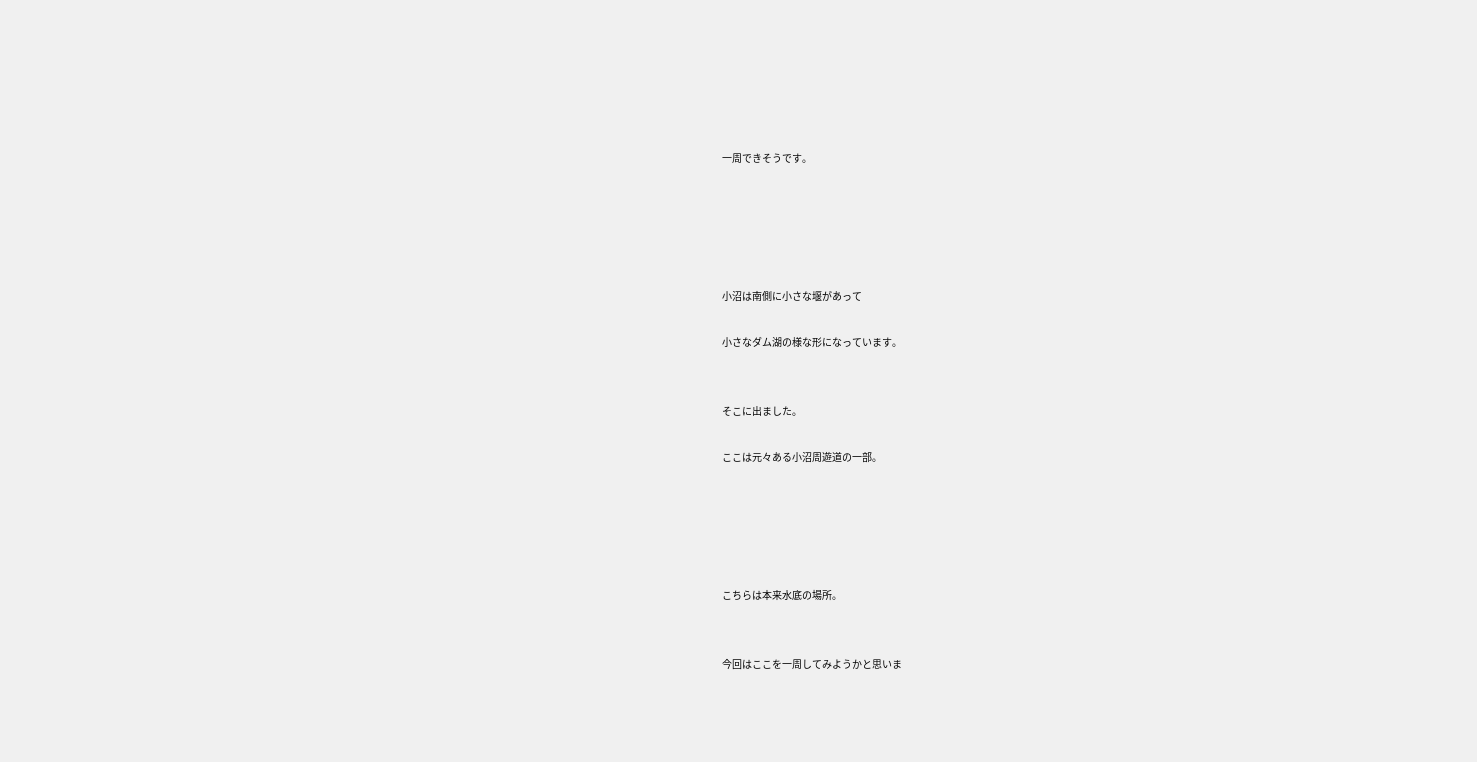一周できそうです。





小沼は南側に小さな堰があって

小さなダム湖の様な形になっています。


そこに出ました。

ここは元々ある小沼周遊道の一部。





こちらは本来水底の場所。


今回はここを一周してみようかと思いま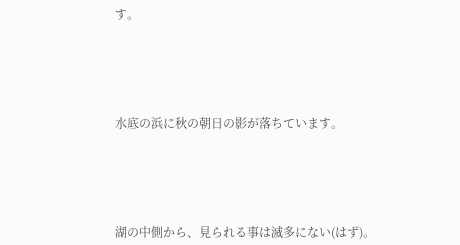す。





水底の浜に秋の朝日の影が落ちています。





湖の中側から、見られる事は滅多にない(はず)。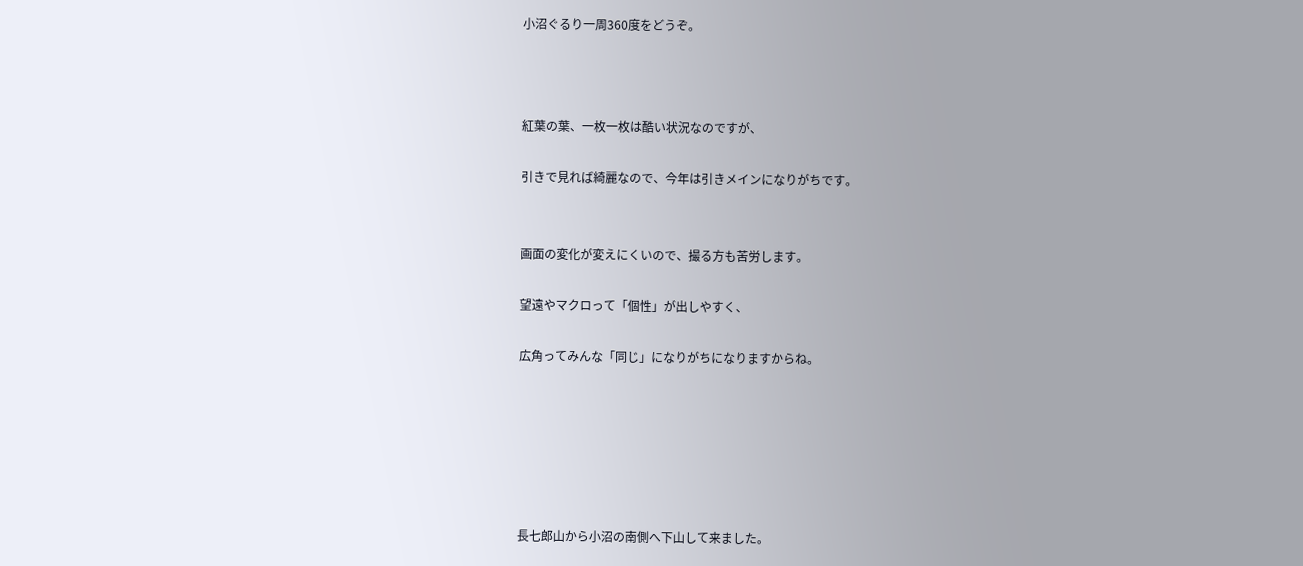小沼ぐるり一周360度をどうぞ。



紅葉の葉、一枚一枚は酷い状況なのですが、

引きで見れば綺麗なので、今年は引きメインになりがちです。


画面の変化が変えにくいので、撮る方も苦労します。

望遠やマクロって「個性」が出しやすく、

広角ってみんな「同じ」になりがちになりますからね。






長七郎山から小沼の南側へ下山して来ました。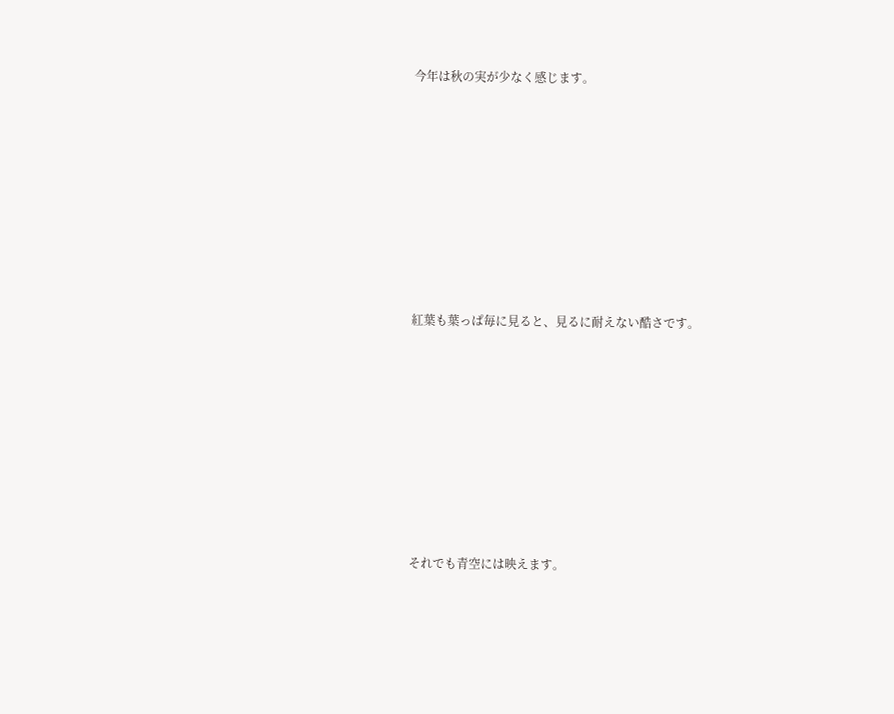今年は秋の実が少なく感じます。









紅葉も葉っぱ毎に見ると、見るに耐えない酷さです。









それでも青空には映えます。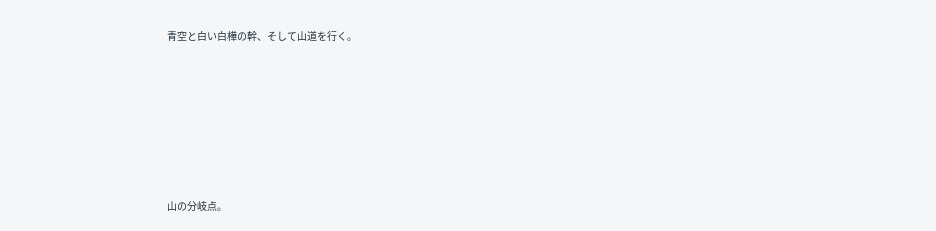青空と白い白樺の幹、そして山道を行く。









山の分岐点。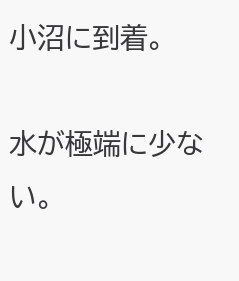小沼に到着。

水が極端に少ない。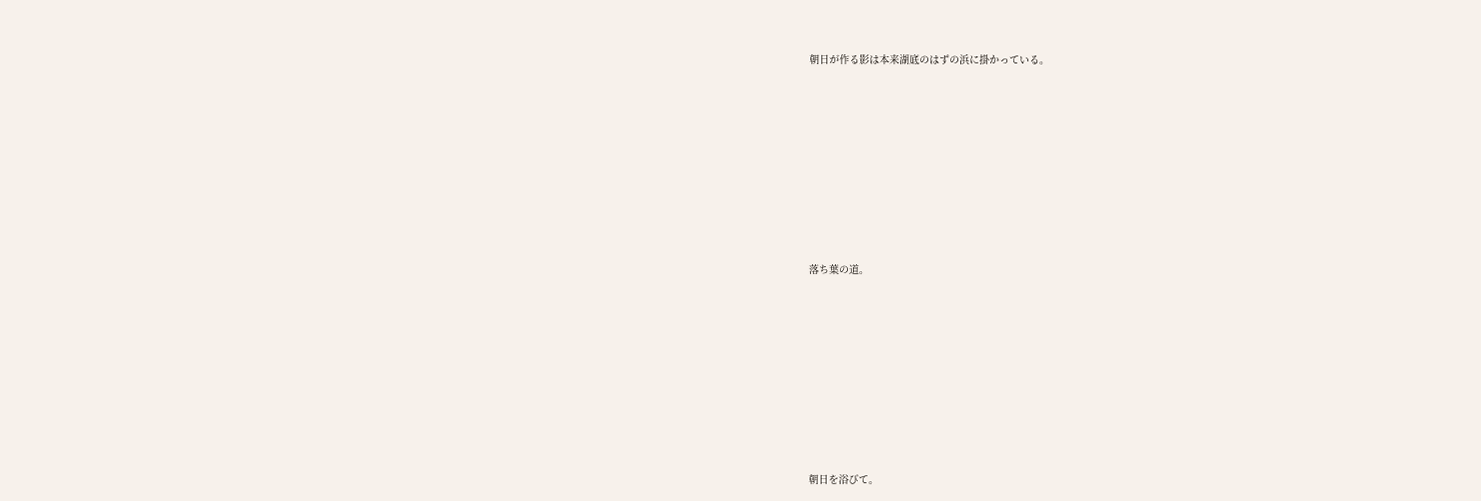朝日が作る影は本来湖底のはずの浜に掛かっている。









落ち葉の道。









朝日を浴びて。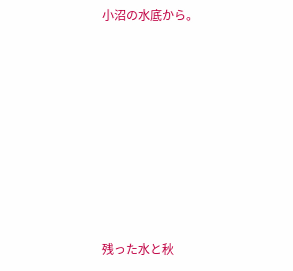小沼の水底から。









残った水と秋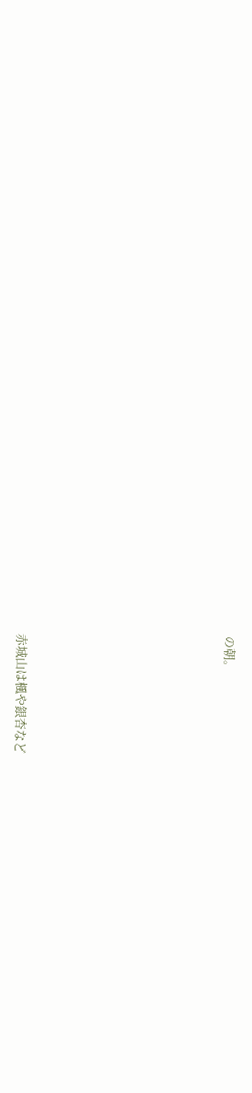の朝。









赤城山は楓や銀杏など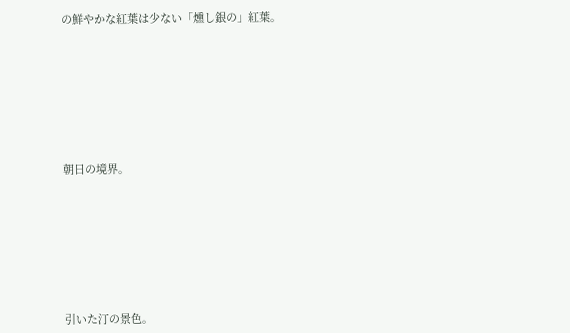の鮮やかな紅葉は少ない「燻し銀の」紅葉。









朝日の境界。









引いた汀の景色。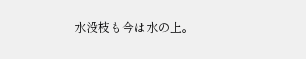水没枝も今は水の上。